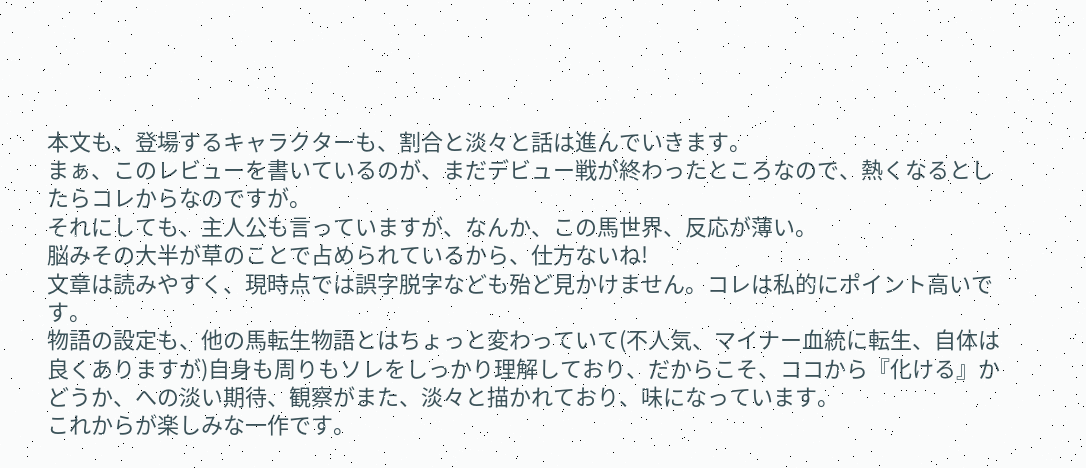本文も、登場するキャラクターも、割合と淡々と話は進んでいきます。
まぁ、このレビューを書いているのが、まだデビュー戦が終わったところなので、熱くなるとしたらコレからなのですが。
それにしても、主人公も言っていますが、なんか、この馬世界、反応が薄い。
脳みその大半が草のことで占められているから、仕方ないね!
文章は読みやすく、現時点では誤字脱字なども殆ど見かけません。コレは私的にポイント高いです。
物語の設定も、他の馬転生物語とはちょっと変わっていて(不人気、マイナー血統に転生、自体は良くありますが)自身も周りもソレをしっかり理解しており、だからこそ、ココから『化ける』かどうか、への淡い期待、観察がまた、淡々と描かれており、味になっています。
これからが楽しみな一作です。